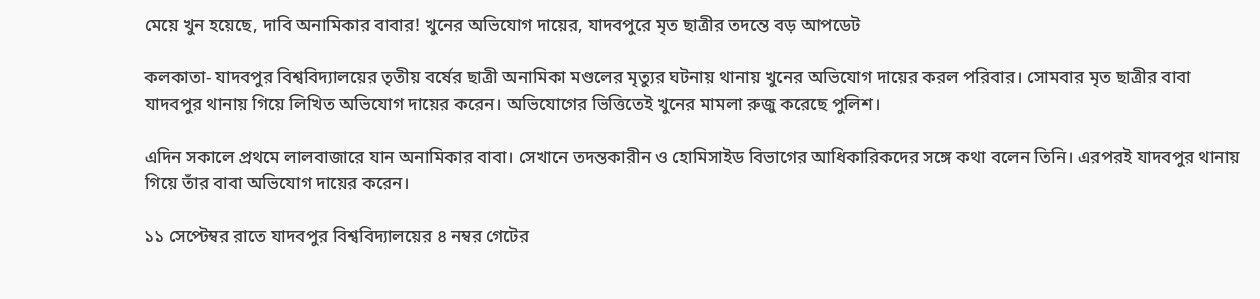মেয়ে খুন হয়েছে, দাবি অনামিকার বাবার! খুনের অভিযোগ দায়ের, যাদবপুরে মৃত ছাত্রীর তদন্তে বড় আপডেট

কলকাতা- যাদবপুর বিশ্ববিদ্যালয়ের তৃতীয় বর্ষের ছাত্রী অনামিকা মণ্ডলের মৃত্যুর ঘটনায় থানায় খুনের অভিযোগ দায়ের করল পরিবার। সোমবার মৃত ছাত্রীর বাবা যাদবপুর থানায় গিয়ে লিখিত অভিযোগ দায়ের করেন। অভিযোগের ভিত্তিতেই খুনের মামলা রুজু করেছে পুলিশ।

এদিন সকালে প্রথমে লালবাজারে যান অনামিকার বাবা। সেখানে তদন্তকারীন ও হোমিসাইড বিভাগের আধিকারিকদের সঙ্গে কথা বলেন তিনি। এরপরই যাদবপুর থানায় গিয়ে তাঁর বাবা অভিযোগ দায়ের করেন।

১১ সেপ্টেম্বর রাতে যাদবপুর বিশ্ববিদ্যালয়ের ৪ নম্বর গেটের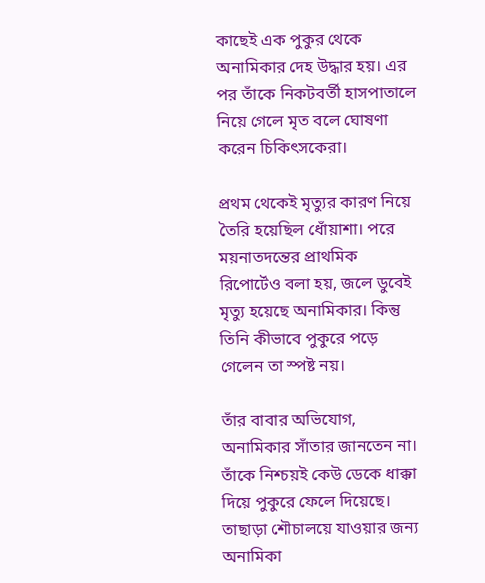কাছেই এক পুকুর থেকে অনামিকার দেহ উদ্ধার হয়। এর পর তাঁকে নিকটবর্তী হাসপাতালে নিয়ে গেলে মৃত বলে ঘোষণা করেন চিকিৎসকেরা।

প্রথম থেকেই মৃত্যুর কারণ নিয়ে তৈরি হয়েছিল ধোঁয়াশা। পরে ময়নাতদন্তের প্রাথমিক রিপোর্টেও বলা হয়, জলে ডুবেই মৃত্যু হয়েছে অনামিকার। কিন্তু তিনি কীভাবে পুকুরে পড়ে গেলেন তা স্পষ্ট নয়।

তাঁর বাবার অভিযোগ, অনামিকার সাঁতার জানতেন না। তাঁকে নিশ্চয়ই কেউ ডেকে ধাক্কা দিয়ে পুকুরে ফেলে দিয়েছে। তাছাড়া শৌচালয়ে যাওয়ার জন্য অনামিকা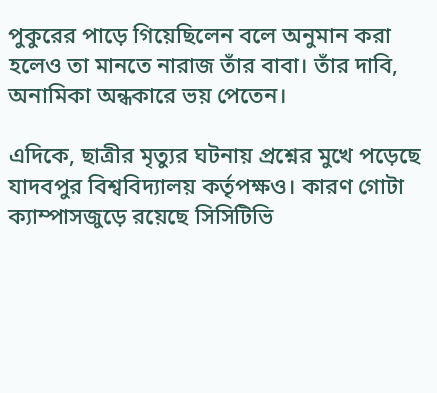পুকুরের পাড়ে গিয়েছিলেন বলে অনুমান করা হলেও তা মানতে নারাজ তাঁর বাবা। তাঁর দাবি, অনামিকা অন্ধকারে ভয় পেতেন।

এদিকে, ছাত্রীর মৃত্যুর ঘটনায় প্রশ্নের মুখে পড়েছে যাদবপুর বিশ্ববিদ্যালয় কর্তৃপক্ষও। কারণ গোটা ক্যাম্পাসজুড়ে রয়েছে সিসিটিভি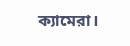ক্যামেরা।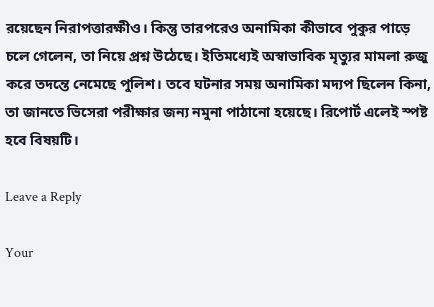রয়েছেন নিরাপত্তারক্ষীও। কিন্তু তারপরেও অনামিকা কীভাবে পুকুর পাড়ে চলে গেলেন, তা নিয়ে প্রশ্ন উঠেছে। ইতিমধ্যেই অস্বাভাবিক মৃত্যুর মামলা রুজু করে তদন্তে নেমেছে পুলিশ। তবে ঘটনার সময় অনামিকা মদ্যপ ছিলেন কিনা, তা জানতে ভিসেরা পরীক্ষার জন্য নমুনা পাঠানো হয়েছে। রিপোর্ট এলেই স্পষ্ট হবে বিষয়টি।

Leave a Reply

Your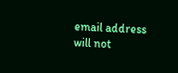email address will not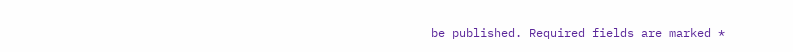be published. Required fields are marked *